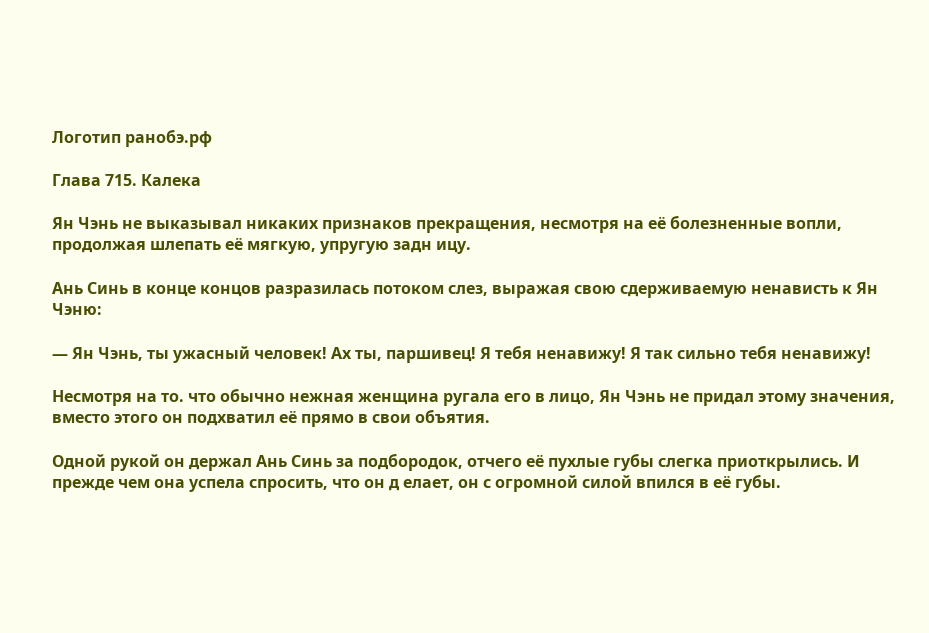Логотип ранобэ.рф

Глава 715. Калека

Ян Чэнь не выказывал никаких признаков прекращения, несмотря на её болезненные вопли, продолжая шлепать её мягкую, упругую задн ицу.

Ань Синь в конце концов разразилась потоком слез, выражая свою сдерживаемую ненависть к Ян Чэню:

— Ян Чэнь, ты ужасный человек! Ах ты, паршивец! Я тебя ненавижу! Я так сильно тебя ненавижу!

Несмотря на то. что обычно нежная женщина ругала его в лицо, Ян Чэнь не придал этому значения, вместо этого он подхватил её прямо в свои объятия.

Одной рукой он держал Ань Синь за подбородок, отчего её пухлые губы слегка приоткрылись. И прежде чем она успела спросить, что он д елает, он с огромной силой впился в её губы.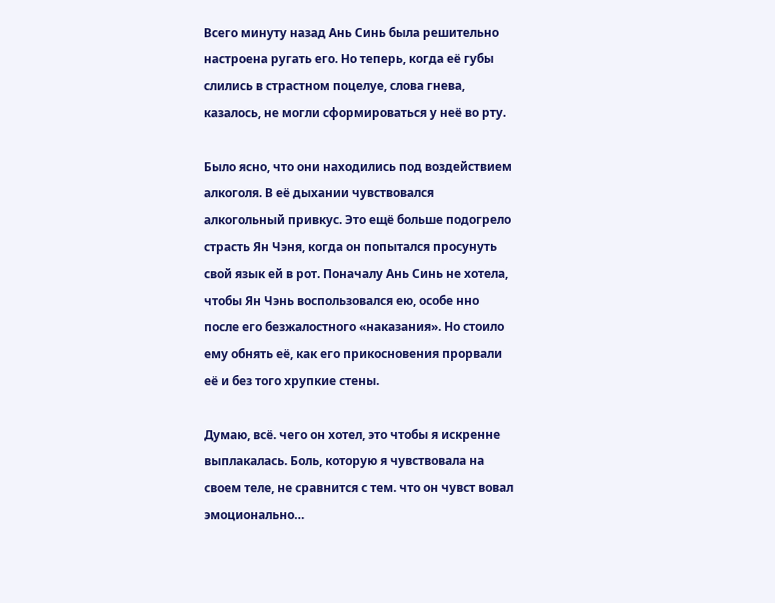Всего минуту назад Ань Синь была решительно настроена ругать его. Но теперь, когда её губы слились в страстном поцелуе, слова гнева, казалось, не могли сформироваться у неё во рту.

Было ясно, что они находились под воздействием алкоголя. В её дыхании чувствовался алкогольный привкус. Это ещё больше подогрело страсть Ян Чэня, когда он попытался просунуть свой язык ей в рот. Поначалу Ань Синь не хотела, чтобы Ян Чэнь воспользовался ею, особе нно после его безжалостного «наказания». Но стоило ему обнять её, как его прикосновения прорвали её и без того хрупкие стены.

Думаю, всё. чего он хотел, это чтобы я искренне выплакалась. Боль, которую я чувствовала на своем теле, не сравнится с тем. что он чувст вовал эмоционально…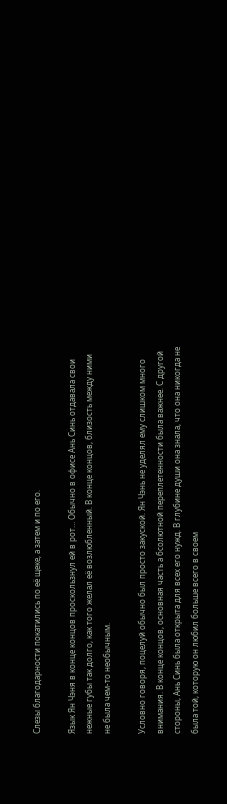Слезы благодарности покатились по её щеке, а затем и по его.

Язык Ян Чэня в конце концов проскользнул ей в рот… Обычно в офисе Ань Синь отдавала свои нежные губы так долго, как того желал её возлюбленный. В конце концов, близость между ними не была чем-то необычным.

Условно говоря, поцелуй обычно был просто закуской. Ян Чэнь не уделял ему слишком много внимания. В конце концов, основная часть а бсолютной переплетенности была важнее. С другой стороны, Ань Синь была открыта для всех его нужд. В глубине души она знала, что она никогда не была той, которую он любил больше всего в своем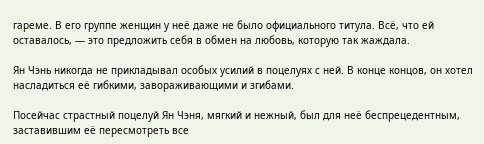гареме. В его группе женщин у неё даже не было официального титула. Всё, что ей оставалось, — это предложить себя в обмен на любовь, которую так жаждала.

Ян Чэнь никогда не прикладывал особых усилий в поцелуях с ней. В конце концов, он хотел насладиться её гибкими, завораживающими и згибами.

Посейчас страстный поцелуй Ян Чэня, мягкий и нежный, был для неё беспрецедентным, заставившим её пересмотреть все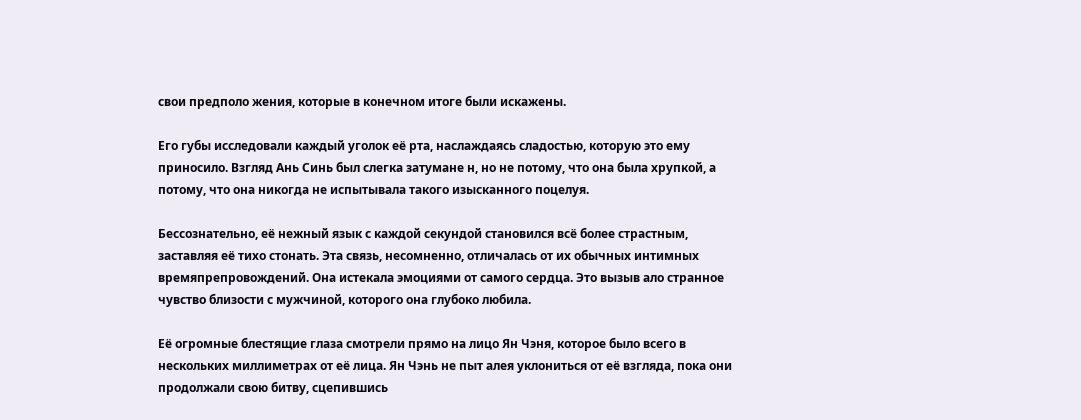свои предполо жения, которые в конечном итоге были искажены.

Его губы исследовали каждый уголок её рта, наслаждаясь сладостью, которую это ему приносило. Взгляд Ань Синь был слегка затумане н, но не потому, что она была хрупкой, а потому, что она никогда не испытывала такого изысканного поцелуя.

Бессознательно, её нежный язык с каждой секундой становился всё более страстным, заставляя её тихо стонать. Эта связь, несомненно, отличалась от их обычных интимных времяпрепровождений. Она истекала эмоциями от самого сердца. Это вызыв ало странное чувство близости с мужчиной, которого она глубоко любила.

Её огромные блестящие глаза смотрели прямо на лицо Ян Чэня, которое было всего в нескольких миллиметрах от её лица. Ян Чэнь не пыт алея уклониться от её взгляда, пока они продолжали свою битву, сцепившись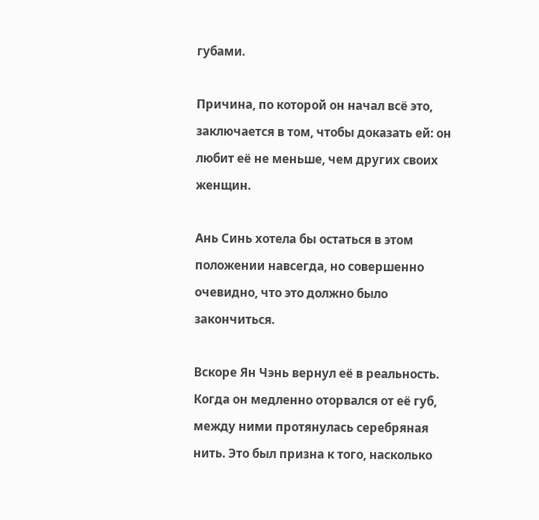губами.

Причина, по которой он начал всё это, заключается в том, чтобы доказать ей: он любит её не меньше, чем других своих женщин.

Ань Синь хотела бы остаться в этом положении навсегда, но совершенно очевидно, что это должно было закончиться.

Вскоре Ян Чэнь вернул её в реальность. Когда он медленно оторвался от её губ, между ними протянулась серебряная нить. Это был призна к того, насколько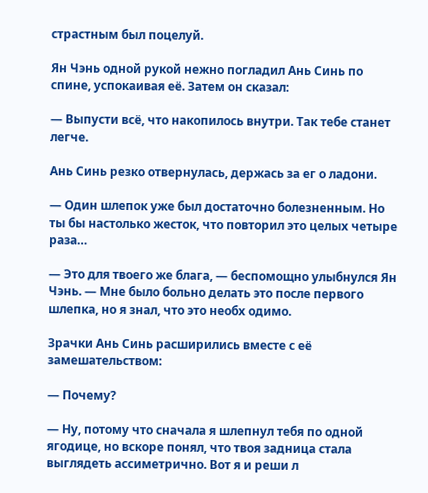страстным был поцелуй.

Ян Чэнь одной рукой нежно погладил Ань Синь по спине, успокаивая её. Затем он сказал:

— Выпусти всё, что накопилось внутри. Так тебе станет легче.

Ань Синь резко отвернулась, держась за ег о ладони.

— Один шлепок уже был достаточно болезненным. Но ты бы настолько жесток, что повторил это целых четыре раза…

— Это для твоего же блага, — беспомощно улыбнулся Ян Чэнь. — Мне было больно делать это после первого шлепка, но я знал, что это необх одимо.

Зрачки Ань Синь расширились вместе с её замешательством:

— Почему?

— Ну, потому что сначала я шлепнул тебя по одной ягодице, но вскоре понял, что твоя задница стала выглядеть ассиметрично. Вот я и реши л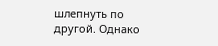шлепнуть по другой. Однако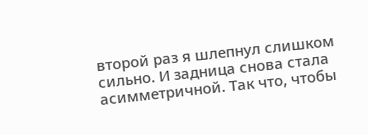второй раз я шлепнул слишком сильно. И задница снова стала асимметричной. Так что, чтобы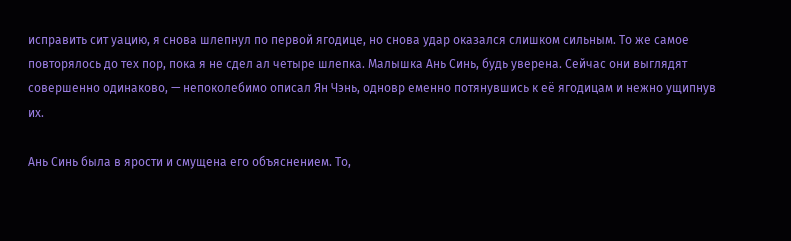исправить сит уацию, я снова шлепнул по первой ягодице, но снова удар оказался слишком сильным. То же самое повторялось до тех пор, пока я не сдел ал четыре шлепка. Малышка Ань Синь, будь уверена. Сейчас они выглядят совершенно одинаково, — непоколебимо описал Ян Чэнь, одновр еменно потянувшись к её ягодицам и нежно ущипнув их.

Ань Синь была в ярости и смущена его объяснением. То,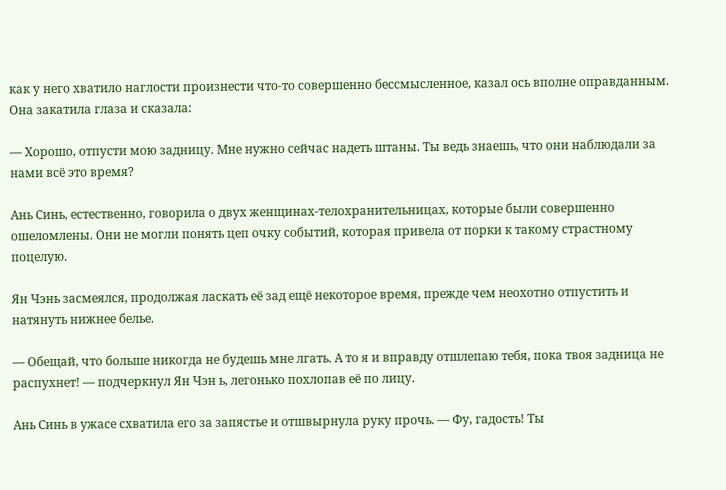как у него хватило наглости произнести что-то совершенно бессмысленное, казал ось вполне оправданным. Она закатила глаза и сказала:

— Хорошо, отпусти мою задницу. Мне нужно сейчас надеть штаны. Ты ведь знаешь, что они наблюдали за нами всё это время?

Ань Синь, естественно, говорила о двух женщинах-телохранительницах, которые были совершенно ошеломлены. Они не могли понять цеп очку событий, которая привела от порки к такому страстному поцелую.

Ян Чэнь засмеялся, продолжая ласкать её зад ещё некоторое время, прежде чем неохотно отпустить и натянуть нижнее белье.

— Обещай, что больше никогда не будешь мне лгать. А то я и вправду отшлепаю тебя, пока твоя задница не распухнет! — подчеркнул Ян Чэн ь, легонько похлопав её по лицу.

Ань Синь в ужасе схватила его за запястье и отшвырнула руку прочь. — Фу, гадость! Ты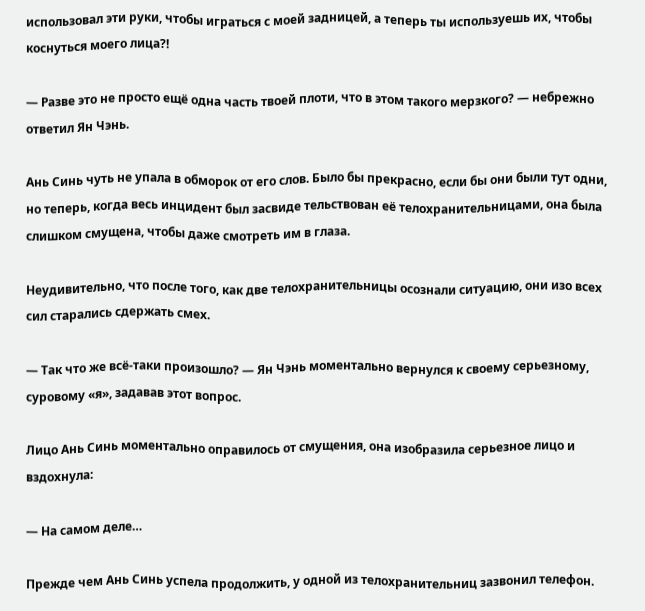использовал эти руки, чтобы играться с моей задницей, а теперь ты используешь их, чтобы коснуться моего лица?!

— Разве это не просто ещё одна часть твоей плоти, что в этом такого мерзкого? — небрежно ответил Ян Чэнь.

Ань Синь чуть не упала в обморок от его слов. Было бы прекрасно, если бы они были тут одни, но теперь, когда весь инцидент был засвиде тельствован её телохранительницами, она была слишком смущена, чтобы даже смотреть им в глаза.

Неудивительно, что после того, как две телохранительницы осознали ситуацию, они изо всех сил старались сдержать смех.

— Так что же всё-таки произошло? — Ян Чэнь моментально вернулся к своему серьезному, суровому «я», задавав этот вопрос.

Лицо Ань Синь моментально оправилось от смущения, она изобразила серьезное лицо и вздохнула:

— На самом деле…

Прежде чем Ань Синь успела продолжить, у одной из телохранительниц зазвонил телефон.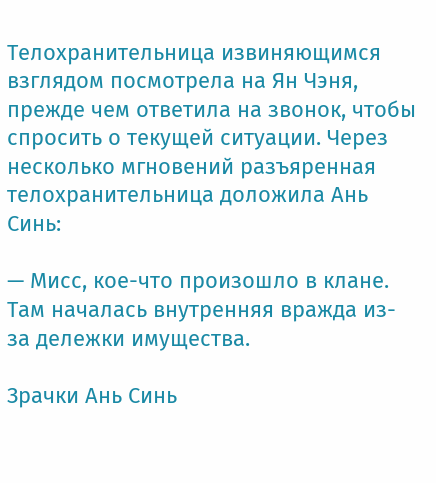Телохранительница извиняющимся взглядом посмотрела на Ян Чэня, прежде чем ответила на звонок, чтобы спросить о текущей ситуации. Через несколько мгновений разъяренная телохранительница доложила Ань Синь:

— Мисс, кое-что произошло в клане. Там началась внутренняя вражда из-за дележки имущества.

Зрачки Ань Синь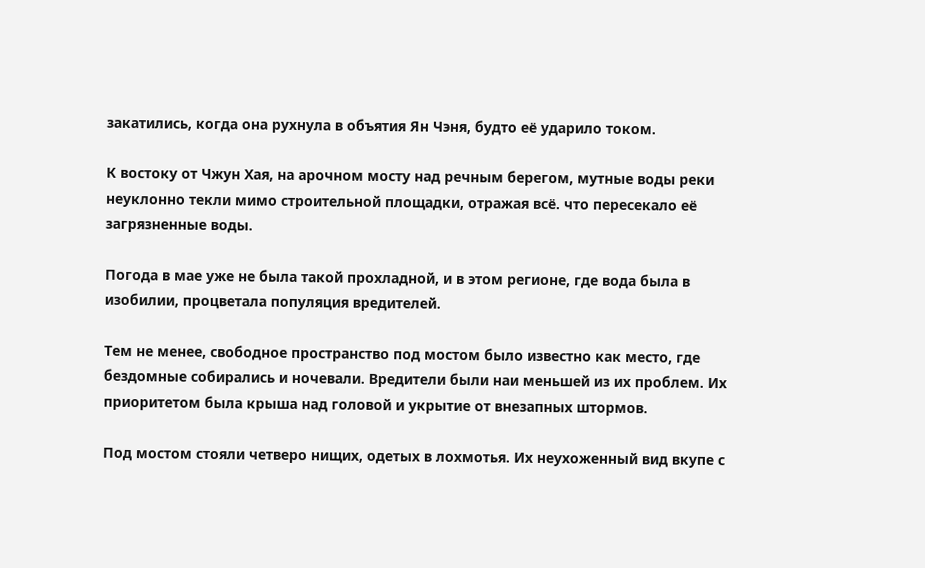закатились, когда она рухнула в объятия Ян Чэня, будто её ударило током.

К востоку от Чжун Хая, на арочном мосту над речным берегом, мутные воды реки неуклонно текли мимо строительной площадки, отражая всё. что пересекало её загрязненные воды.

Погода в мае уже не была такой прохладной, и в этом регионе, где вода была в изобилии, процветала популяция вредителей.

Тем не менее, свободное пространство под мостом было известно как место, где бездомные собирались и ночевали. Вредители были наи меньшей из их проблем. Их приоритетом была крыша над головой и укрытие от внезапных штормов.

Под мостом стояли четверо нищих, одетых в лохмотья. Их неухоженный вид вкупе с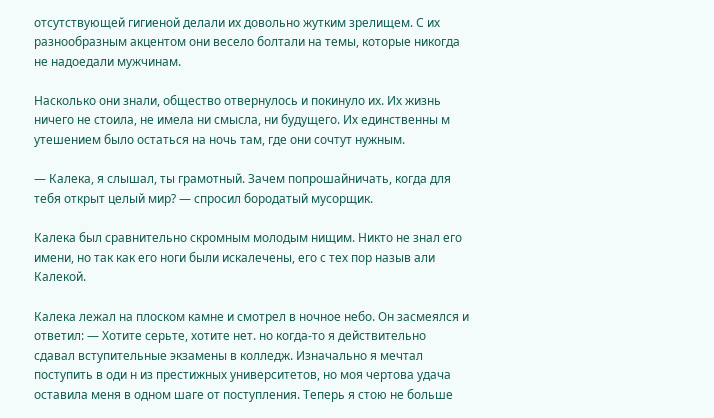отсутствующей гигиеной делали их довольно жутким зрелищем. С их разнообразным акцентом они весело болтали на темы, которые никогда не надоедали мужчинам.

Насколько они знали, общество отвернулось и покинуло их. Их жизнь ничего не стоила, не имела ни смысла, ни будущего. Их единственны м утешением было остаться на ночь там, где они сочтут нужным.

— Калека, я слышал, ты грамотный. Зачем попрошайничать, когда для тебя открыт целый мир? — спросил бородатый мусорщик.

Калека был сравнительно скромным молодым нищим. Никто не знал его имени, но так как его ноги были искалечены, его с тех пор назыв али Калекой.

Калека лежал на плоском камне и смотрел в ночное небо. Он засмеялся и ответил: — Хотите серьте, хотите нет. но когда-то я действительно сдавал вступительные экзамены в колледж. Изначально я мечтал поступить в оди н из престижных университетов, но моя чертова удача оставила меня в одном шаге от поступления. Теперь я стою не больше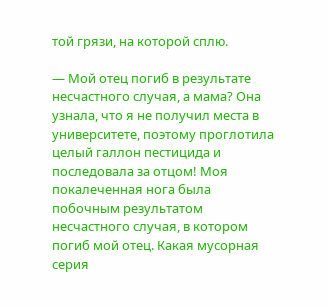той грязи, на которой сплю.

— Мой отец погиб в результате несчастного случая, а мама? Она узнала, что я не получил места в университете, поэтому проглотила целый галлон пестицида и последовала за отцом! Моя покалеченная нога была побочным результатом несчастного случая, в котором погиб мой отец. Какая мусорная серия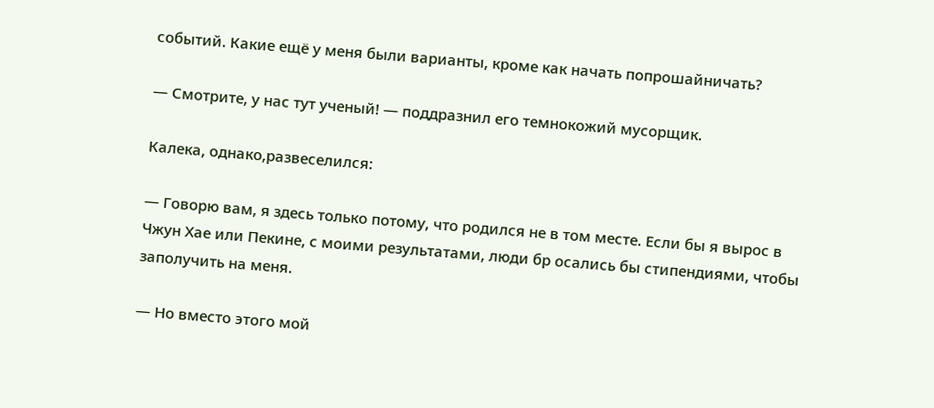событий. Какие ещё у меня были варианты, кроме как начать попрошайничать?

— Смотрите, у нас тут ученый! — поддразнил его темнокожий мусорщик.

Калека, однако,развеселился:

— Говорю вам, я здесь только потому, что родился не в том месте. Если бы я вырос в Чжун Хае или Пекине, с моими результатами, люди бр осались бы стипендиями, чтобы заполучить на меня.

— Но вместо этого мой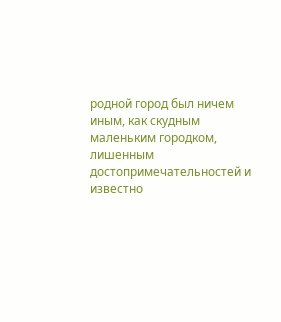родной город был ничем иным, как скудным маленьким городком, лишенным достопримечательностей и известно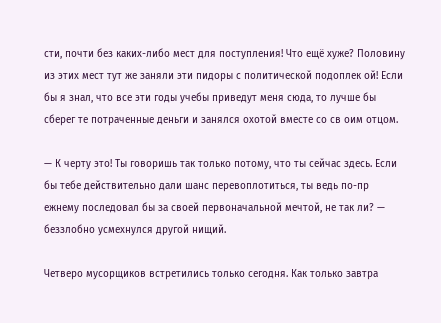сти, почти без каких-либо мест для поступления! Что ещё хуже? Половину из этих мест тут же заняли эти пидоры с политической подоплек ой! Если бы я знал, что все эти годы учебы приведут меня сюда, то лучше бы сберег те потраченные деньги и занялся охотой вместе со св оим отцом.

— К черту это! Ты говоришь так только потому, что ты сейчас здесь. Если бы тебе действительно дали шанс перевоплотиться, ты ведь по-пр ежнему последовал бы за своей первоначальной мечтой, не так ли? — беззлобно усмехнулся другой нищий.

Четверо мусорщиков встретились только сегодня. Как только завтра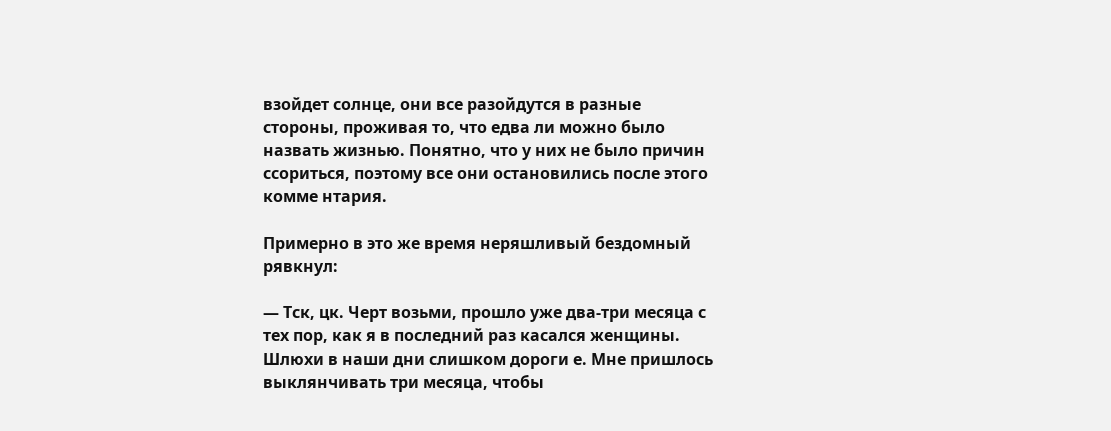взойдет солнце, они все разойдутся в разные стороны, проживая то, что едва ли можно было назвать жизнью. Понятно, что у них не было причин ссориться, поэтому все они остановились после этого комме нтария.

Примерно в это же время неряшливый бездомный рявкнул:

— Тск, цк. Черт возьми, прошло уже два-три месяца с тех пор, как я в последний раз касался женщины. Шлюхи в наши дни слишком дороги е. Мне пришлось выклянчивать три месяца, чтобы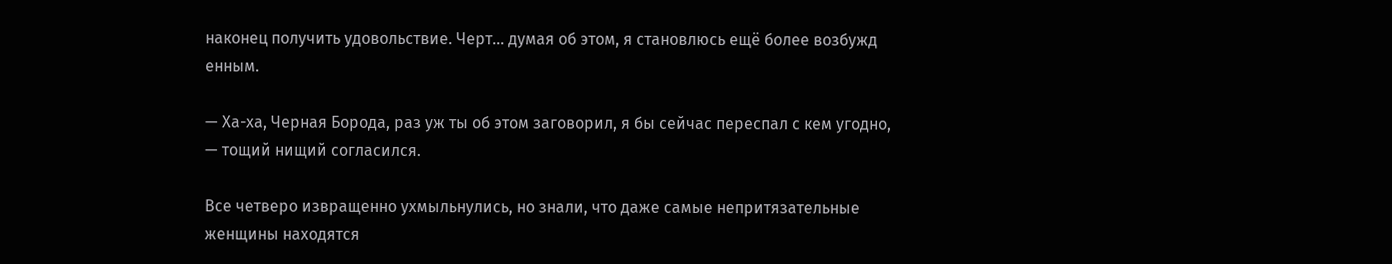наконец получить удовольствие. Черт… думая об этом, я становлюсь ещё более возбужд енным.

— Ха-ха, Черная Борода, раз уж ты об этом заговорил, я бы сейчас переспал с кем угодно, — тощий нищий согласился.

Все четверо извращенно ухмыльнулись, но знали, что даже самые непритязательные женщины находятся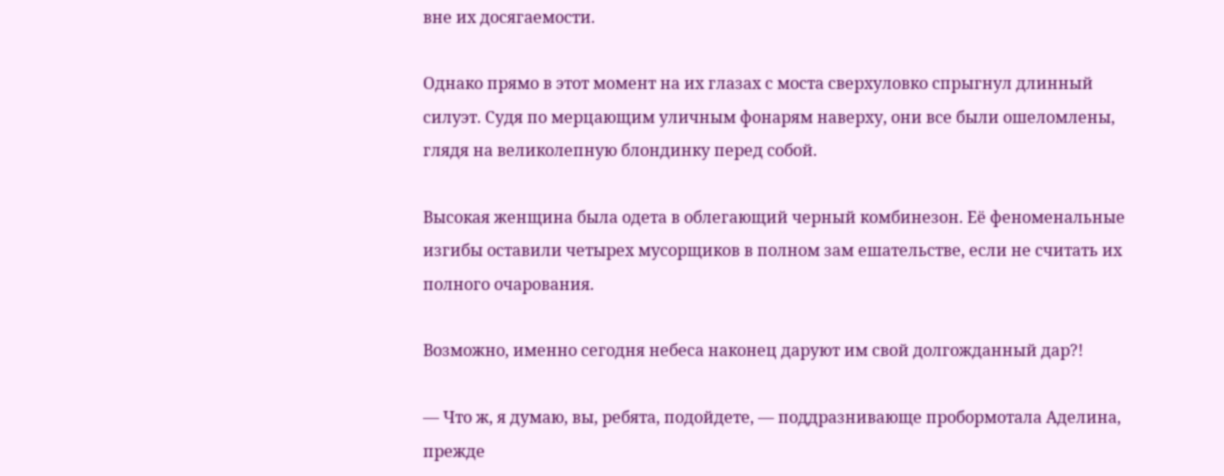вне их досягаемости.

Однако прямо в этот момент на их глазах с моста сверхуловко спрыгнул длинный силуэт. Судя по мерцающим уличным фонарям наверху, они все были ошеломлены, глядя на великолепную блондинку перед собой.

Высокая женщина была одета в облегающий черный комбинезон. Её феноменальные изгибы оставили четырех мусорщиков в полном зам ешательстве, если не считать их полного очарования.

Возможно, именно сегодня небеса наконец даруют им свой долгожданный дар?!

— Что ж, я думаю, вы, ребята, подойдете, — поддразнивающе пробормотала Аделина, прежде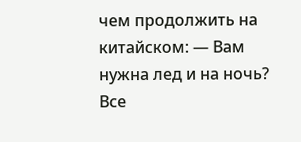чем продолжить на китайском: — Вам нужна лед и на ночь? Все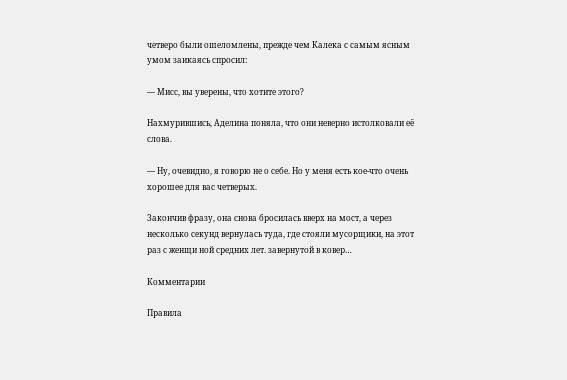четверо были ошеломлены, прежде чем Калека с самым ясным умом заикаясь спросил:

— Мисс, вы уверены, что хотите этого?

Нахмурившись, Аделина поняла, что они неверно истолковали её слова.

— Ну, очевидно, я говорю не о себе. Но у меня есть кое-что очень хорошее для вас четверых.

Закончив фразу, она снова бросилась вверх на мост, а через несколько секунд вернулась туда, где стояли мусорщики, на этот раз с женщи ной средних лет. завернутой в ковер…

Комментарии

Правила